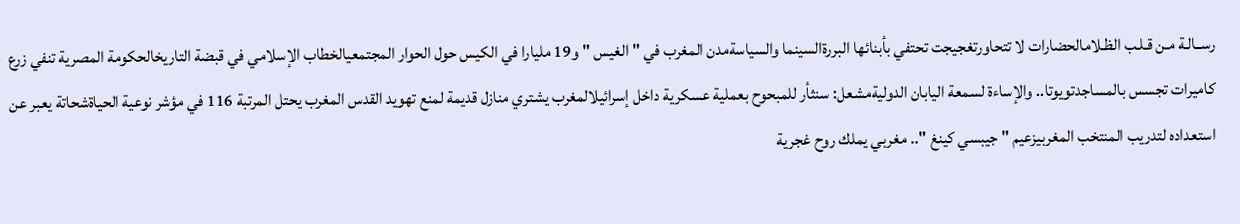رســالـة مـن قـلـب الظـلامالحضارات لا تتحاورتغجيجت تحتفي بأبنائها البررةالسينما والسياسةمدن المغرب في " الغيس " و19 مليارا في الكيس حول الحوار المجتمعيالخطاب الإسلامي في قبضة التاريخالحكومة المصرية تنفي زرع كاميرات تجسس بالمساجدتويوتا.. والإساءة لسمعة اليابان الدوليةمشعل: سنثأر للمبحوح بعملية عسكرية داخل إسرائيلالمغرب يشتري منازل قديمة لمنع تهويد القدس المغرب يحتل المرتبة 116 في مؤشر نوعية الحياةشحاتة يعبر عن استعداده لتدريب المنتخب المغربيزعيم " جيبسي كينغ ".. مغربي يملك روح غجرية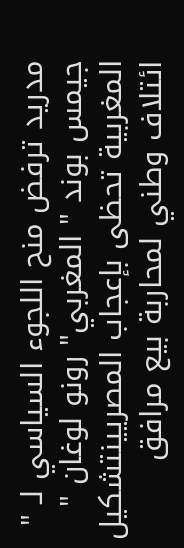مدريد ترفض منح اللجوء السياسي لـ " جيمس بوند " المغربي" رونو لوغان " المغربية تحظى بإعجاب المصريينتشكيل ائتلاف وطني لمحاربة بيع مرافق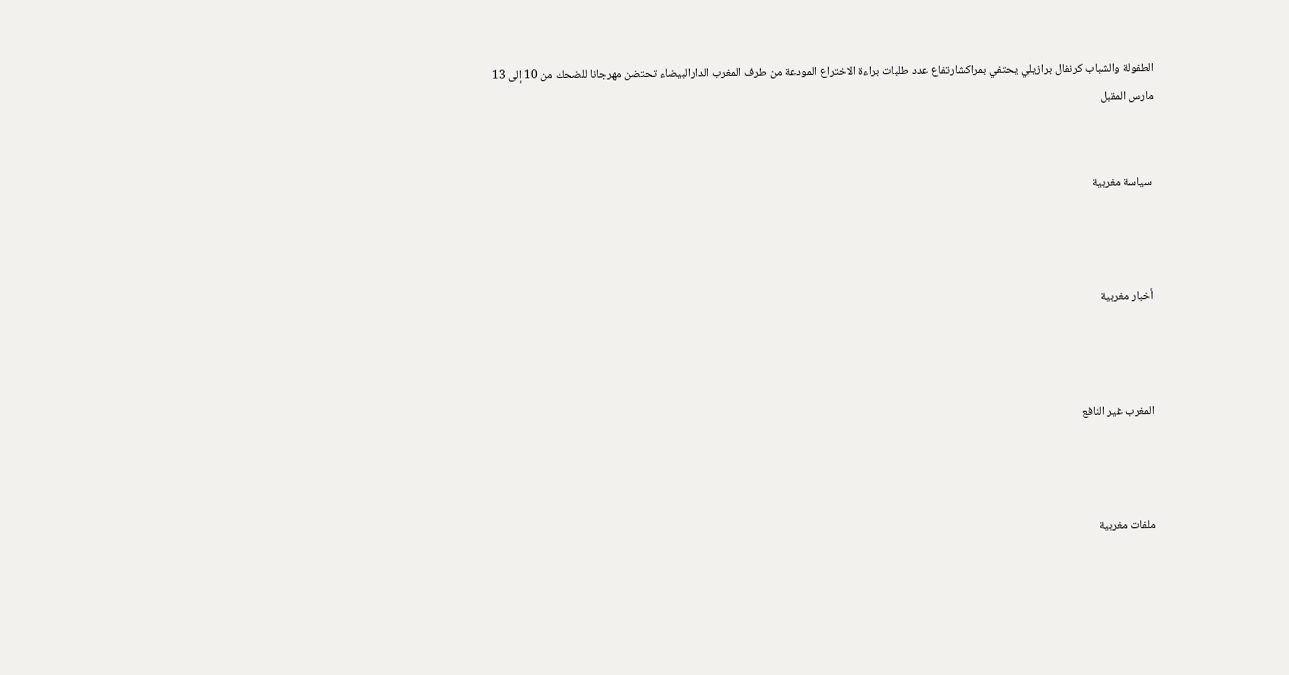الطفولة والشباب كرنفال برازيلي يحتفي بمراكشارتفاع عدد طلبات براءة الاختراع المودعة من طرف المغرب الدارالبيضاء تحتضن مهرجانا للضحك من 10 إلى 13 مارس المقبل


 سياسة مغربية



 أخبار مغربية



 المغرب غير النافع



 ملفات مغربية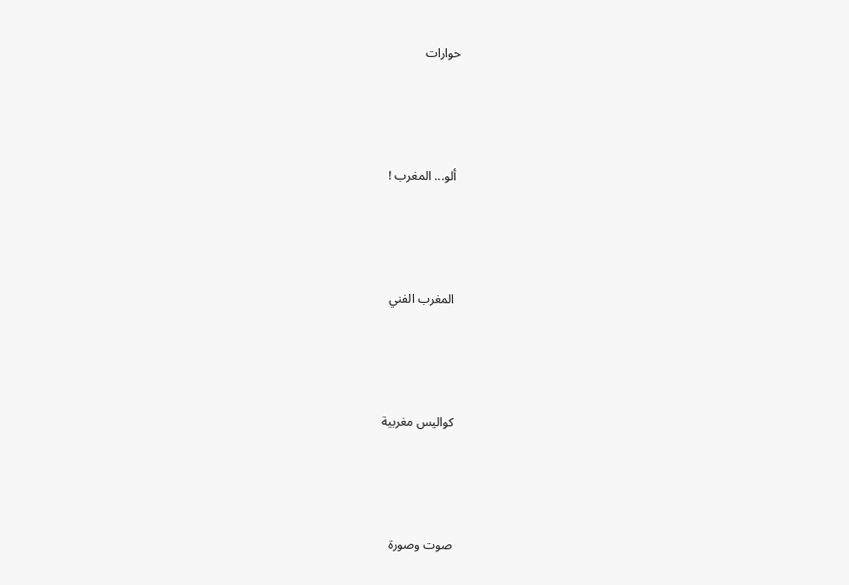حوارات



 ألو... المغرب !



 المغرب الفني



 كواليس مغربية



 صوت وصورة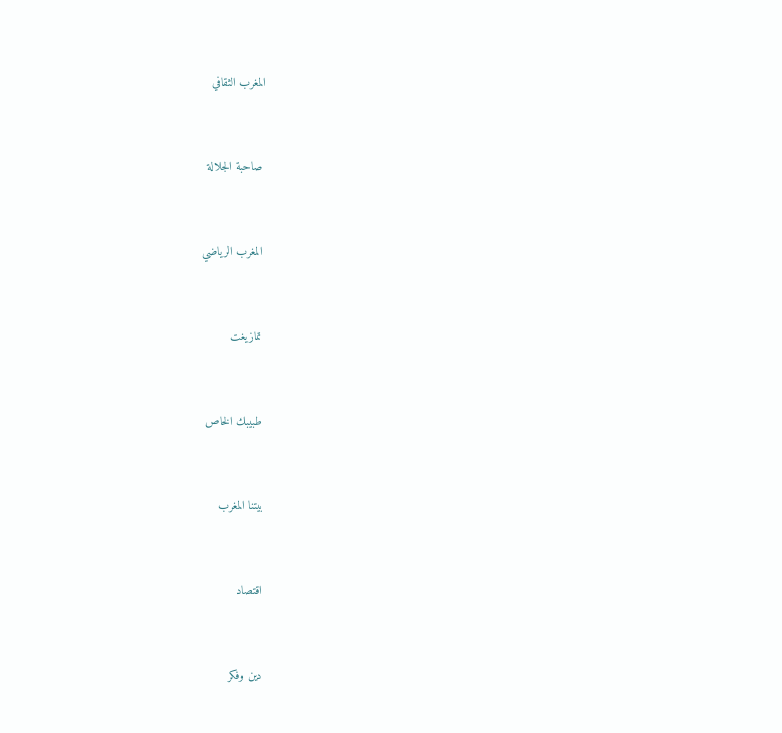المغرب الثقافي



 صاحبة الجلالة



 المغرب الرياضي



 تمازيغت



 طبيبك الخاص



 بيتنا المغرب



 اقتصاد



 دين وفكر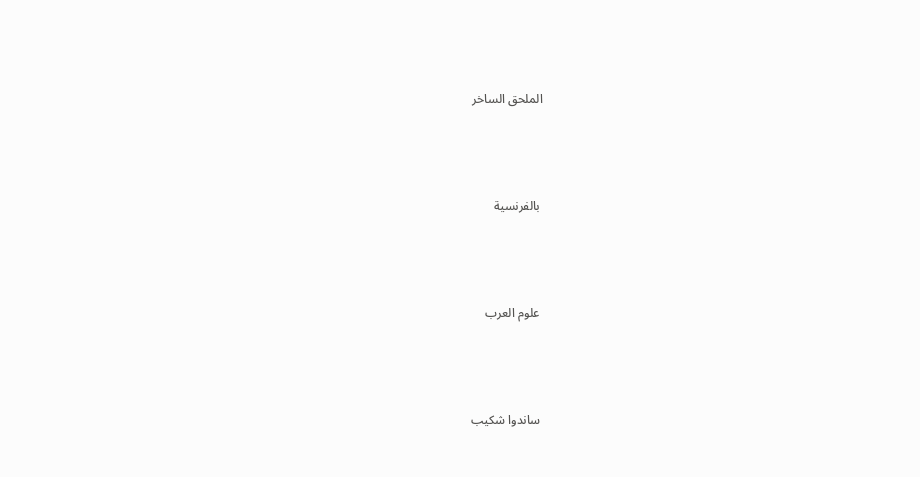الملحق الساخر



 بالفرنسية



 علوم العرب



 ساندوا شكيب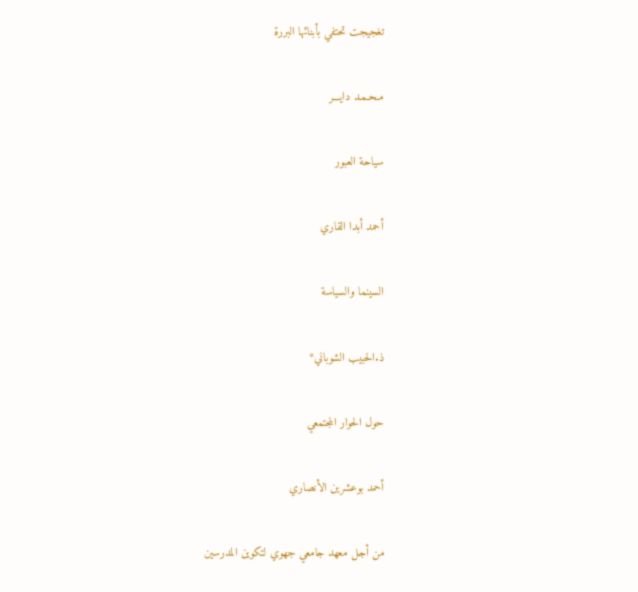تغجيجت تحتفي بأبنائها البررة

مـحـمـد دايـــر

سياحة العبور

أحمد أبدا القاري

السينما والسياسة

ذ.الحبيب الشوباني*

حول الحوار المجتمعي

أحمد بوعشرين الأنصاري

من أجل معهد جامعي جهوي لتكوين المدرسين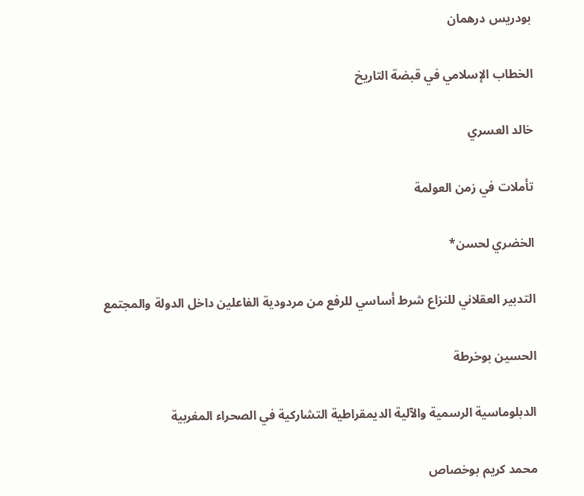بودريس درهمان

الخطاب الإسلامي في قبضة التاريخ

خالد العسري

تأملات في زمن العولمة

الخضري لحسن*

التدبير العقلاني للنزاع شرط أساسي للرفع من مردودية الفاعلين داخل الدولة والمجتمع

الحسين بوخرطة

الدبلوماسية الرسمية والآلية الديمقراطية التشاركية في الصحراء المغربية

محمد كريم بوخصاص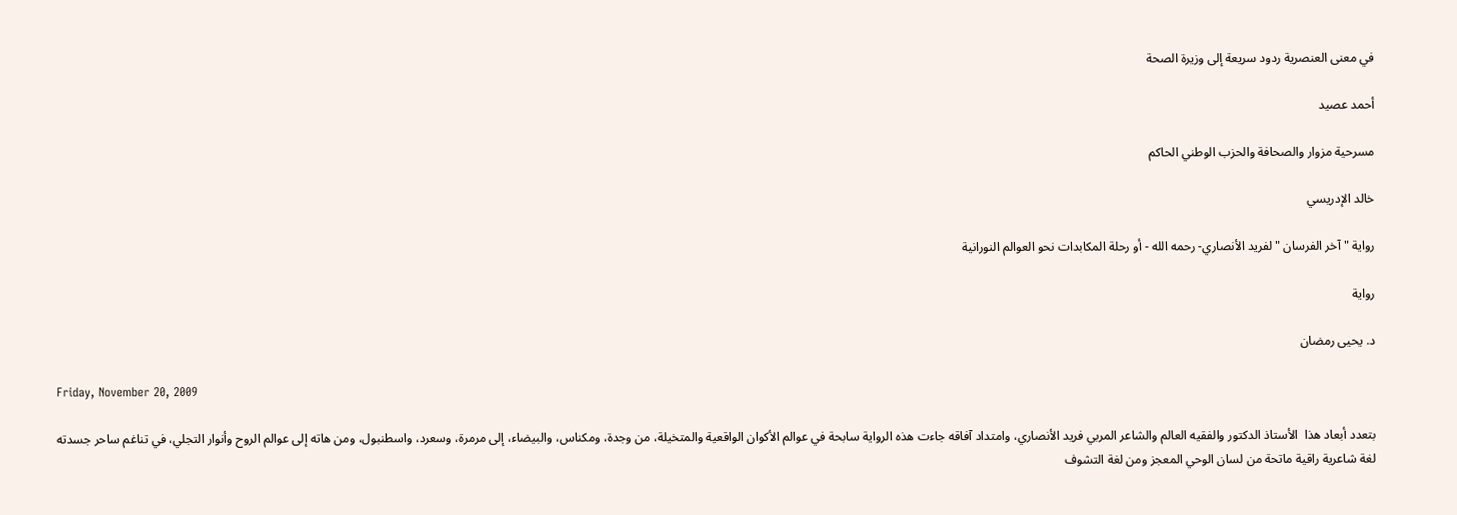في معنى العنصرية ردود سريعة إلى وزيرة الصحة

أحمد عصيد

مسرحية مزوار والصحافة والحزب الوطني الحاكم

خالد الإدريسي

رواية " آخر الفرسان " لفريد الأنصاري- رحمه الله - أو رحلة المكابدات نحو العوالم النورانية

رواية

د. يحيى رمضان

Friday, November 20, 2009

بتعدد أبعاد هذا  الأستاذ الدكتور والفقيه العالم والشاعر المربي فريد الأنصاري، وامتداد آفاقه جاءت هذه الرواية سابحة في عوالم الأكوان الواقعية والمتخيلة، من وجدة، ومكناس، والبيضاء، إلى مرمرة، وسعرد، واسطنبول، ومن هاته إلى عوالم الروح وأنوار التجلي، في تناغم ساحر جسدته لغة شاعرية راقية ماتحة من لسان الوحي المعجز ومن لغة التشوف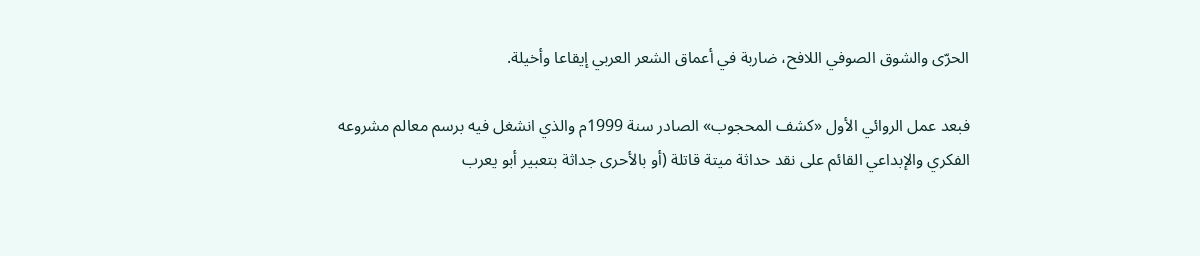الحرّى والشوق الصوفي اللافح، ضاربة في أعماق الشعر العربي إيقاعا وأخيلة.

فبعد عمل الروائي الأول «كشف المحجوب» الصادر سنة 1999م والذي انشغل فيه برسم معالم مشروعه الفكري والإبداعي القائم على نقد حداثة ميتة قاتلة (أو بالأحرى جداثة بتعبير أبو يعرب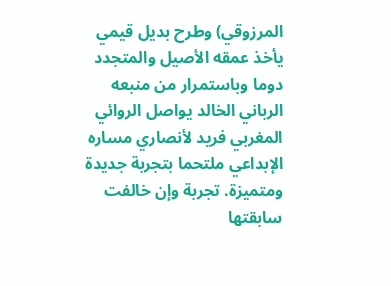المرزوقي) وطرح بديل قيمي يأخذ عمقه الأصيل والمتجدد دوما وباستمرار من منبعه الرباني الخالد يواصل الروائي المغربي فريد لأنصاري مساره الإبداعي ملتحما بتجربة جديدة ومتميزة. تجربة وإن خالفت سابقتها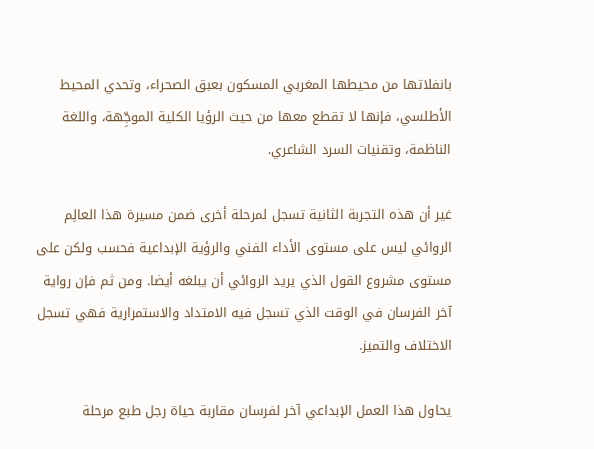بانفلاتها من محيطها المغربي المسكون بعبق الصحراء، وتحدي المحيط الأطلسي، فإنها لا تقطع معها من حيث الرؤيا الكلية الموجِّهة، واللغة الناظمة، وتقنيات السرد الشاعري.

غير أن هذه التجربة الثانية تسجل لمرحلة أخرى ضمن مسيرة هذا العالِم الروائي ليس على مستوى الأداء الفني والرؤية الإبداعية فحسب ولكن على مستوى مشروع القول الذي يريد الروائي أن يبلغه أيضا. ومن ثم فإن رواية آخر الفرسان في الوقت الذي تسجل فيه الامتداد والاستمرارية فهي تسجل الاختلاف والتميز.

يحاول هذا العمل الإبداعي آخر لفرسان مقاربة حياة رجل طبع مرحلة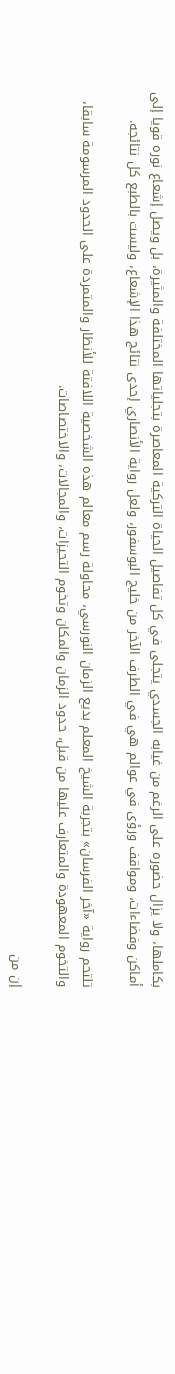بكاملها، ولا يزال حضوره على الرغم من غيابه الجسدي يتجلى في كل تفاصيل الحياة التركية المعاصرة بتجلياتها المختلفة والمثيرة، بل ويصل إشعاع نوره قويا إلى أماكن وفضاءات، ومواقف ورؤى في عوالم هي في الطرف الآخر من خليج البوسفور، ولعل رواية الأنصاري إحدى نتائج هذا الإشعاع، وليست بالطبع كل نتائجه.

تلتحم رواية «آخر الفرسان» بتجربة الشيخ المعلم بديع الزمان النورسي، محاولة رسم معالم هذه الشخصية اللافتة للأنظار والمتمردة على الحدود المرسومة سابقا، والتخوم المعهودة والمتعارف عليها من قبل، حدود الزمان والمكان وتخوم التحيزات، والمجالات، والاختصاصات.

إن من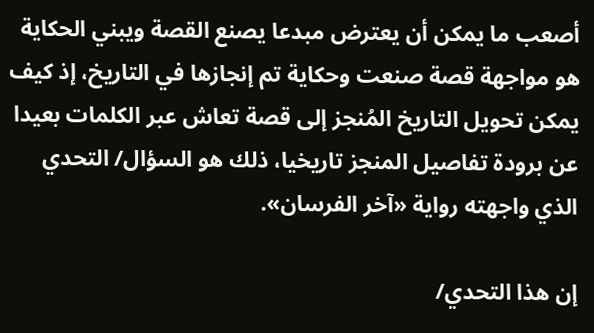أصعب ما يمكن أن يعترض مبدعا يصنع القصة ويبني الحكاية هو مواجهة قصة صنعت وحكاية تم إنجازها في التاريخ، إذ كيف يمكن تحويل التاريخ المُنجز إلى قصة تعاش عبر الكلمات بعيدا عن برودة تفاصيل المنجز تاريخيا، ذلك هو السؤال/ التحدي الذي واجهته رواية «آخر الفرسان».

إن هذا التحدي/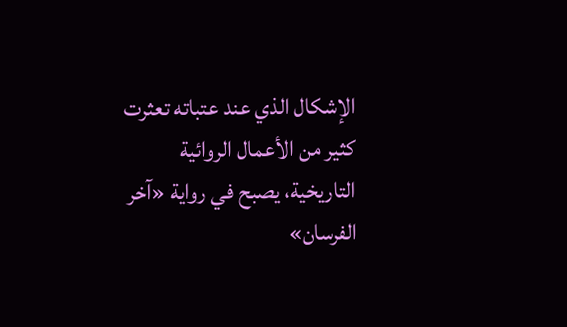الإشكال الذي عند عتباته تعثرت كثير من الأعمال الروائية التاريخية، يصبح في رواية «آخر الفرسان»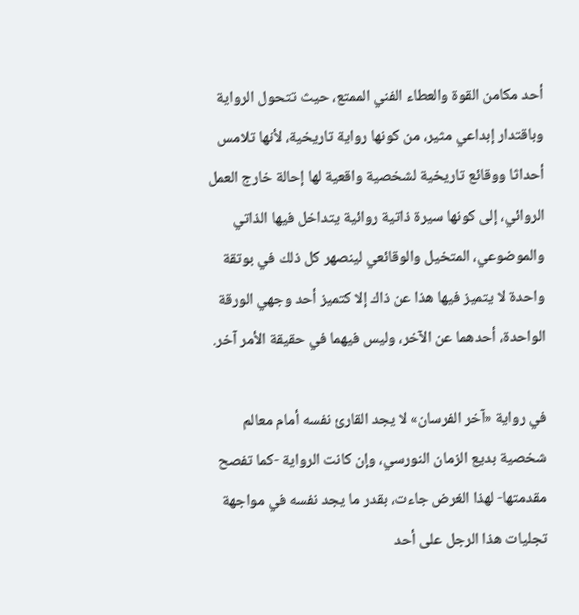أحد مكامن القوة والعطاء الفني الممتع، حيث تتحول الرواية وباقتدار إبداعي مثير، من كونها رواية تاريخية، لأنها تلامس أحداثا ووقائع تاريخية لشخصية واقعية لها إحالة خارج العمل الروائي، إلى كونها سيرة ذاتية روائية يتداخل فيها الذاتي والموضوعي، المتخيل والوقائعي لينصهر كل ذلك في بوتقة واحدة لا يتميز فيها هذا عن ذاك إلا كتميز أحد وجهي الورقة الواحدة، أحدهما عن الآخر، وليس فيهما في حقيقة الأمر آخر.

في رواية «آخر الفرسان» لا يجد القارئ نفسه أمام معالم شخصية بديع الزمان النورسي، وإن كانت الرواية -كما تفصح مقدمتها- لهذا الغرض جاءت، بقدر ما يجد نفسه في مواجهة تجليات هذا الرجل على أحد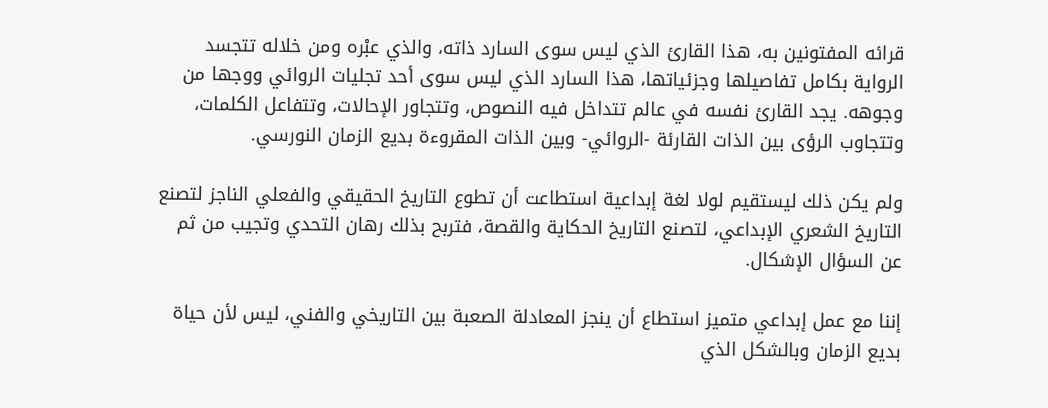قرائه المفتونين به، هذا القارئ الذي ليس سوى السارد ذاته، والذي عبْره ومن خلاله تتجسد الرواية بكامل تفاصيلها وجزئياتها، هذا السارد الذي ليس سوى أحد تجليات الروائي ووجها من وجوهه. يجد القارئ نفسه في عالم تتداخل فيه النصوص، وتتجاور الإحالات، وتتفاعل الكلمات، وتتجاوب الرؤى بين الذات القارئة -الروائي- وبين الذات المقروءة بديع الزمان النورسي.

ولم يكن ذلك ليستقيم لولا لغة إبداعية استطاعت أن تطوع التاريخ الحقيقي والفعلي الناجز لتصنع التاريخ الشعري الإبداعي، لتصنع التاريخ الحكاية والقصة، فتربح بذلك رهان التحدي وتجيب من ثم عن السؤال الإشكال.

إننا مع عمل إبداعي متميز استطاع أن ينجز المعادلة الصعبة بين التاريخي والفني، ليس لأن حياة بديع الزمان وبالشكل الذي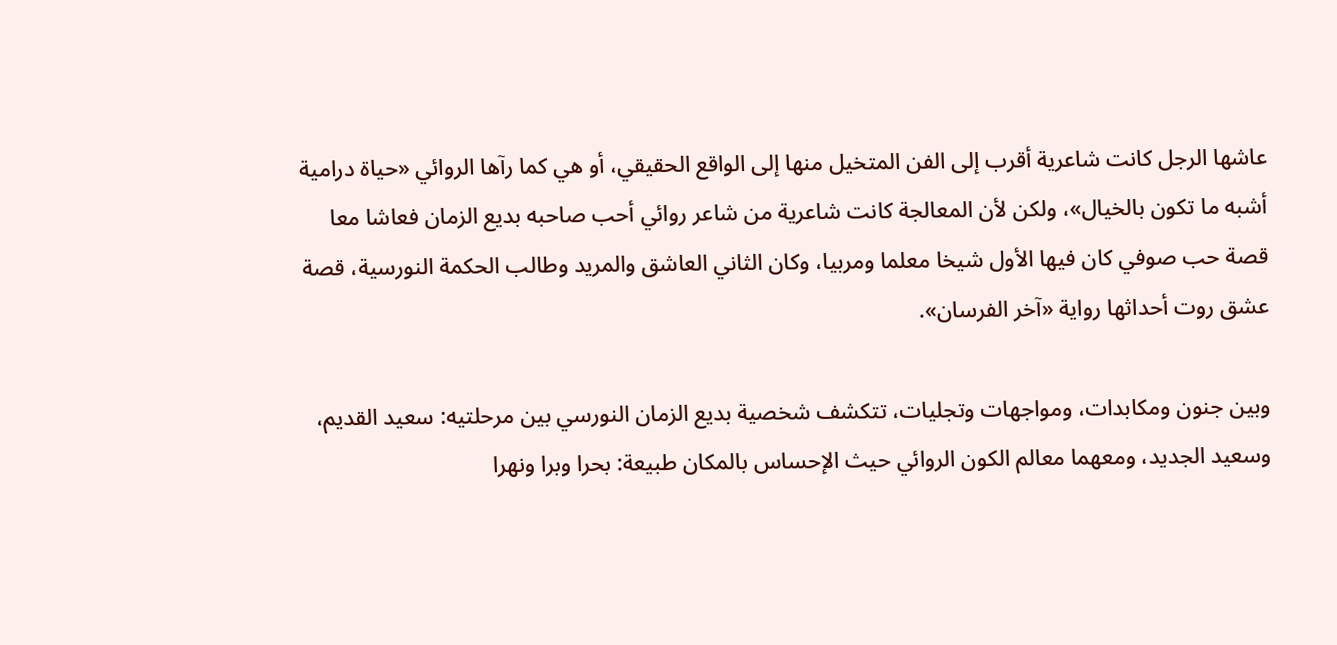عاشها الرجل كانت شاعرية أقرب إلى الفن المتخيل منها إلى الواقع الحقيقي، أو هي كما رآها الروائي «حياة درامية أشبه ما تكون بالخيال»، ولكن لأن المعالجة كانت شاعرية من شاعر روائي أحب صاحبه بديع الزمان فعاشا معا قصة حب صوفي كان فيها الأول شيخا معلما ومربيا، وكان الثاني العاشق والمريد وطالب الحكمة النورسية، قصة عشق روت أحداثها رواية «آخر الفرسان».

وبين جنون ومكابدات، ومواجهات وتجليات، تتكشف شخصية بديع الزمان النورسي بين مرحلتيه: سعيد القديم، وسعيد الجديد، ومعهما معالم الكون الروائي حيث الإحساس بالمكان طبيعة: بحرا وبرا ونهرا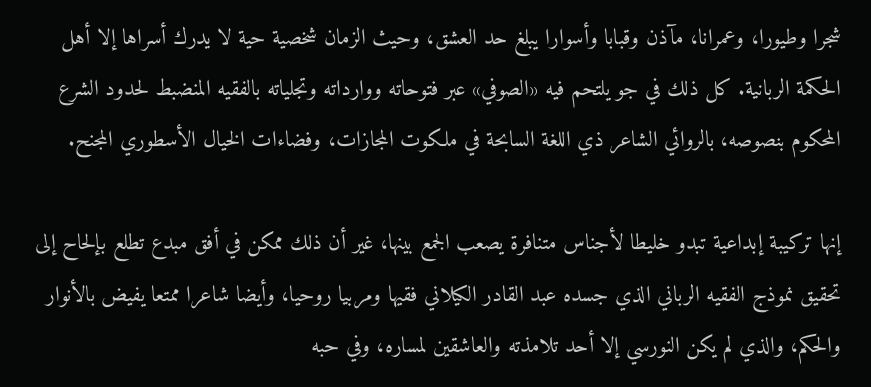شجرا وطيورا، وعمرانا، مآذن وقبابا وأسوارا يبلغ حد العشق، وحيث الزمان شخصية حية لا يدرك أسراها إلا أهل الحكمة الربانية. كل ذلك في جو يلتحم فيه «الصوفي» عبر فتوحاته ووارداته وتجلياته بالفقيه المنضبط لحدود الشرع المحكوم بنصوصه، بالروائي الشاعر ذي اللغة السابحة في ملكوت المجازات، وفضاءات الخيال الأسطوري المجنح.

إنها تركيبة إبداعية تبدو خليطا لأجناس متنافرة يصعب الجمع بينها، غير أن ذلك ممكن في أفق مبدع تطلع بإلحاح إلى تحقيق نموذج الفقيه الرباني الذي جسده عبد القادر الكيلاني فقيها ومربيا روحيا، وأيضا شاعرا ممتعا يفيض بالأنوار والحكم، والذي لم يكن النورسي إلا أحد تلامذته والعاشقين لمساره، وفي حبه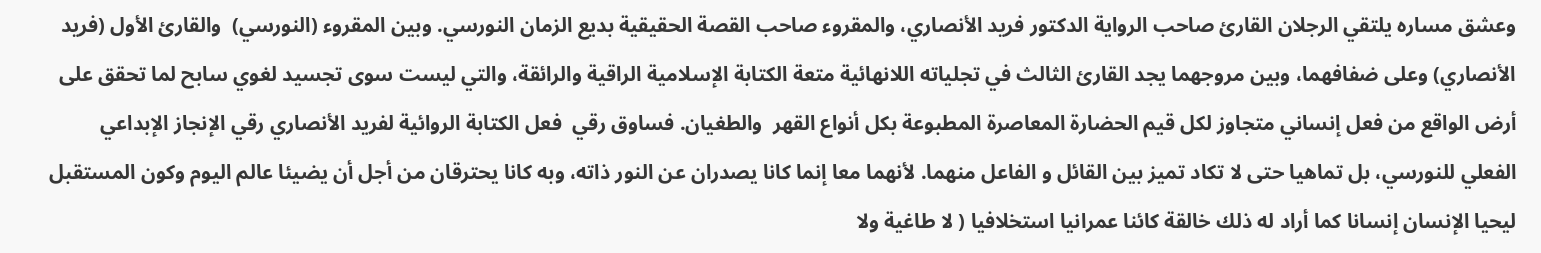وعشق مساره يلتقي الرجلان القارئ صاحب الرواية الدكتور فريد الأنصاري، والمقروء صاحب القصة الحقيقية بديع الزمان النورسي. وبين المقروء (النورسي)  والقارئ الأول (فريد الأنصاري) وعلى ضفافهما، وبين مروجهما يجد القارئ الثالث في تجلياته اللانهائية متعة الكتابة الإسلامية الراقية والرائقة، والتي ليست سوى تجسيد لغوي سابح لما تحقق على أرض الواقع من فعل إنساني متجاوز لكل قيم الحضارة المعاصرة المطبوعة بكل أنواع القهر  والطغيان. فساوق رقي  فعل الكتابة الروائية لفريد الأنصاري رقي الإنجاز الإبداعي الفعلي للنورسي، بل تماهيا حتى لا تكاد تميز بين القائل و الفاعل منهما. لأنهما معا إنما كانا يصدران عن النور ذاته، وبه كانا يحترقان من أجل أن يضيئا عالم اليوم وكون المستقبل ليحيا الإنسان إنسانا كما أراد له ذلك خالقة كائنا عمرانيا استخلافيا ( لا طاغية ولا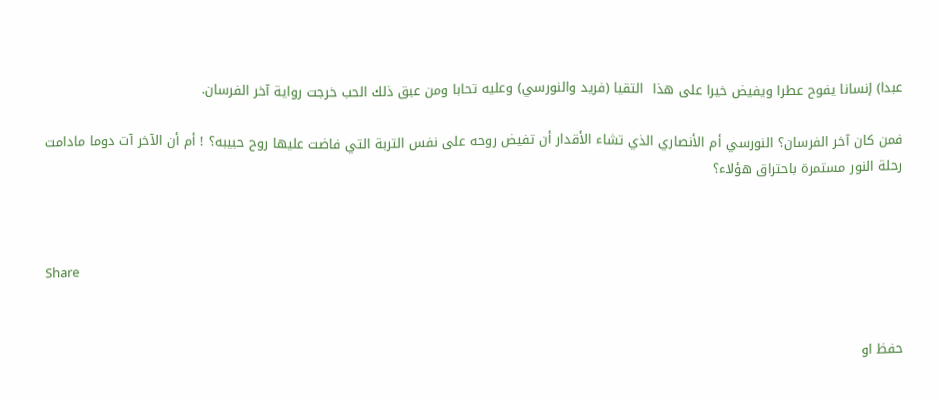عبدا) إنسانا يفوح عطرا ويفيض خيرا على هذا  التقيا (فريد والنورسي) وعليه تحابا ومن عبق ذلك الحب خرجت رواية آخر الفرسان.

فمن كان آخر الفرسان؟ النورسي أم الأنصاري الذي تشاء الأقدار أن تفيض روحه على نفس التربة التي فاضت عليها روح حبيبه؟ ! أم أن الآخر آت دوما مادامت رحلة النور مستمرة باحتراق هؤلاء؟



Share


حفظ او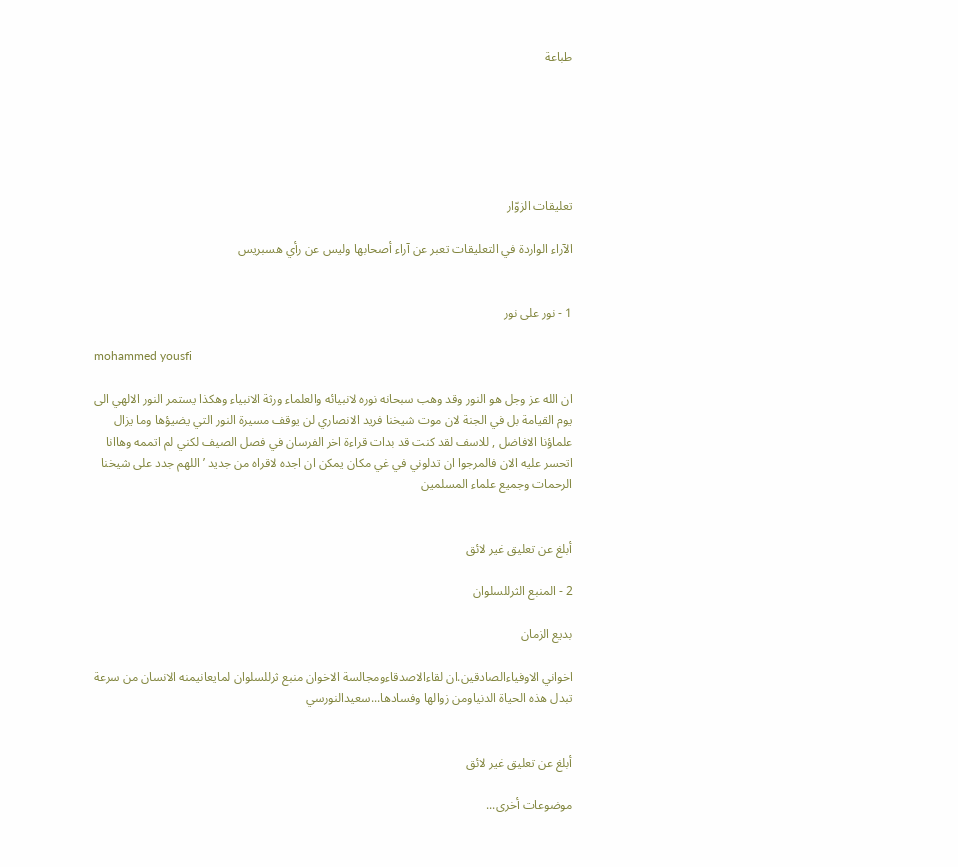طباعة






تعليقات الزوّار

الآراء الواردة في التعليقات تعبر عن آراء أصحابها وليس عن رأي هسبريس


1 - نور على نور

mohammed yousfi

ان الله عز وجل هو النور وقد وهب سبحانه نوره لانبيائه والعلماء ورثة الانبياء وهكذا يستمر النور الالهي الى يوم القيامة بل في الجنة لان موت شيخنا فريد الانصاري لن يوقف مسيرة النور التي يضيؤها وما يزال علماؤنا الافاضل , للاسف لقد كنت قد بدات قراءة اخر الفرسان في فصل الصيف لكني لم اتممه وهاانا اتحسر عليه الان فالمرجوا ان تدلوني في غي مكان يمكن ان اجده لاقراه من جديد ’اللهم جدد على شيخنا الرحمات وجميع علماء المسلمين


أبلغ عن تعليق غير لائق

2 - المنبع الثرللسلوان

بديع الزمان

اخواني الاوفياءالصادقين.ان لقاءالاصدقاءومجالسة الاخوان منبع ثرللسلوان لمايعانيمنه الانسان من سرعة تبدل هذه الحياة الدنياومن زوالها وفسادها...سعيدالنورسي


أبلغ عن تعليق غير لائق

موضوعات أخرى...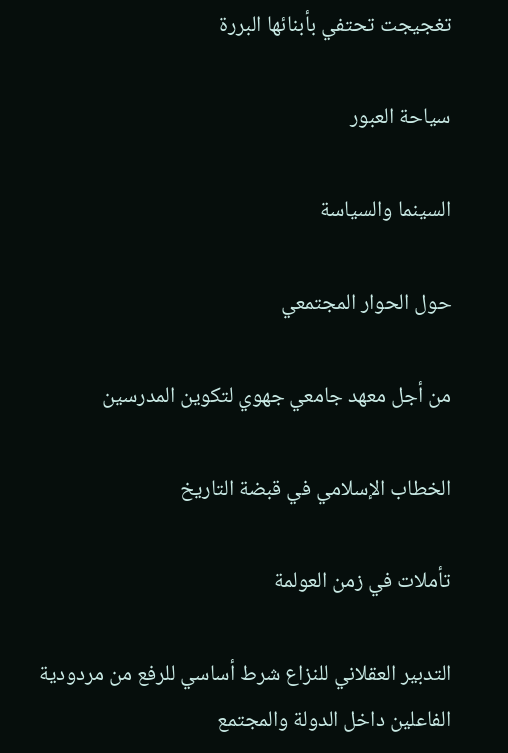تغجيجت تحتفي بأبنائها البررة

سياحة العبور

السينما والسياسة

حول الحوار المجتمعي

من أجل معهد جامعي جهوي لتكوين المدرسين

الخطاب الإسلامي في قبضة التاريخ

تأملات في زمن العولمة

التدبير العقلاني للنزاع شرط أساسي للرفع من مردودية الفاعلين داخل الدولة والمجتمع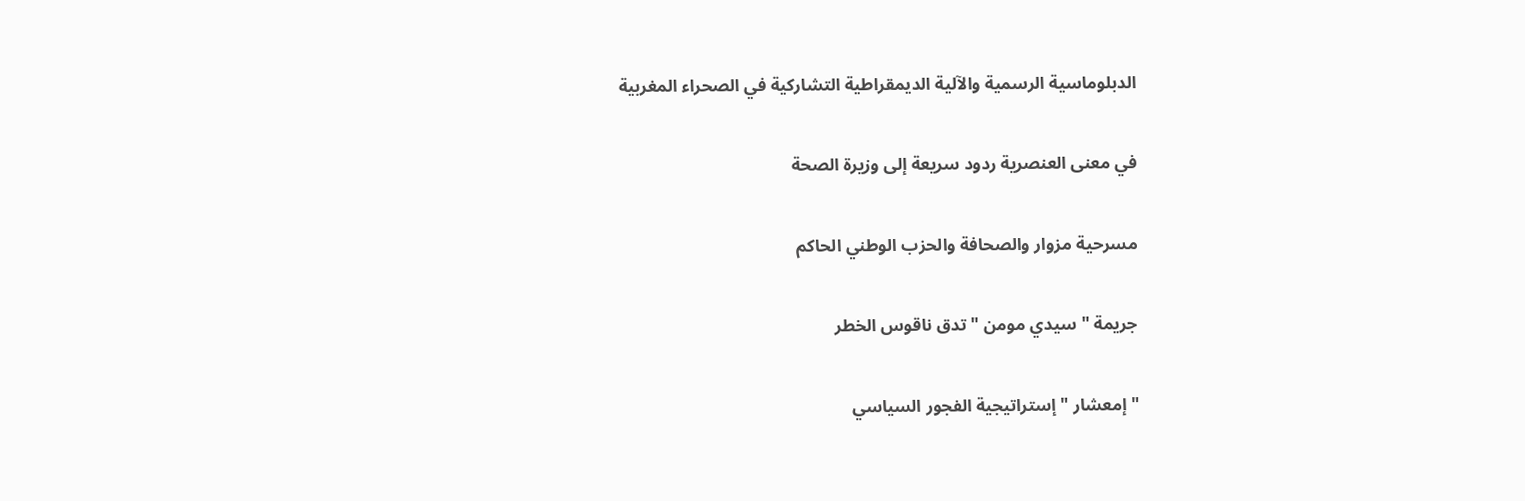الدبلوماسية الرسمية والآلية الديمقراطية التشاركية في الصحراء المغربية

في معنى العنصرية ردود سريعة إلى وزيرة الصحة

مسرحية مزوار والصحافة والحزب الوطني الحاكم

جريمة " سيدي مومن " تدق ناقوس الخطر

" إمعشار " إستراتيجية الفجور السياسي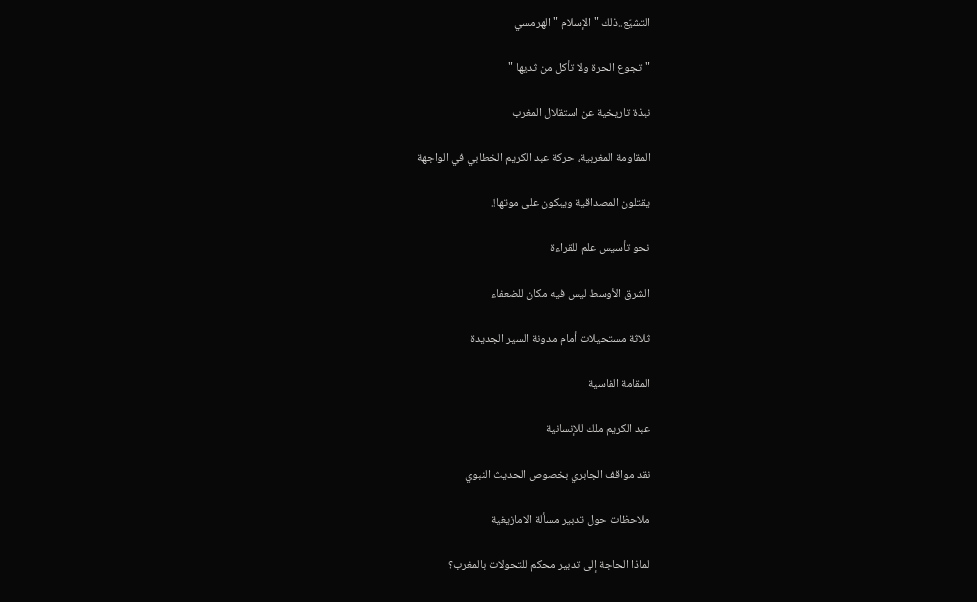التشيّع..ذلك " الإسلام " الهرمسي

" تجوع الحرة ولا تأكل من ثديها "

نبذة تاريخية عن استقلال المغرب

المقاومة المغربية، حركة عبد الكريم الخطابي في الواجهة

يقتلون المصداقية ويبكون على موتها!.

نحو تأسيس علم للقراءة

الشرق الأوسط ليس فيه مكان للضعفاء

ثلاثة مستحيلات أمام مدونة السير الجديدة

المقامة الفاسية

عبد الكريم ملك للإنسانية

نقد مواقف الجابري بخصوص الحديث النبوي

ملاحظات حول تدبير مسألة الامازيغية

لماذا الحاجة إلى تدبير محكم للتحولات بالمغرب؟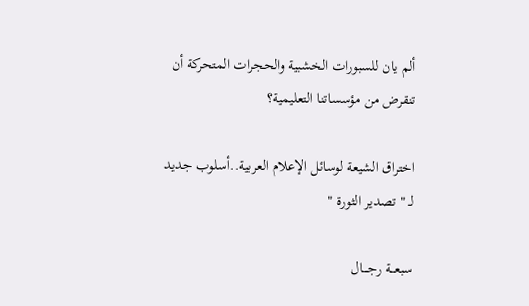ألم يان للسبورات الخشبية والحجرات المتحركة أن تنقرض من مؤسساتنا التعليمية؟

اختراق الشيعة لوسائل الإعلام العربية..أسلوب جديد لـ " تصدير الثورة "

سبعـــة رجــــال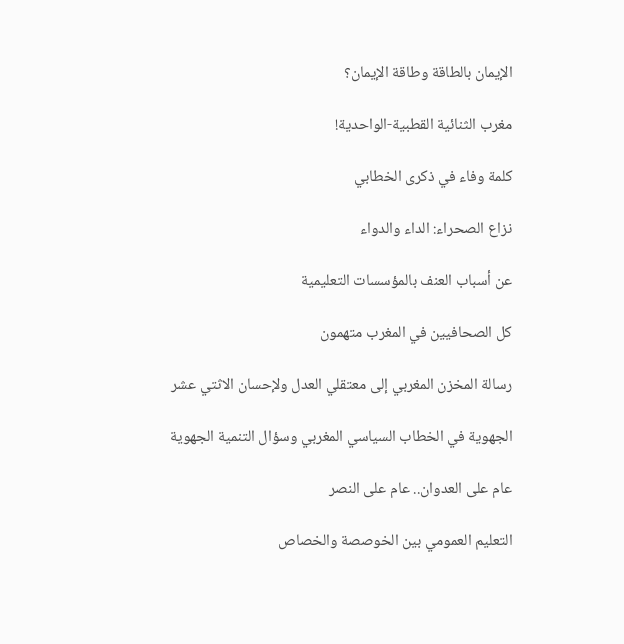الإيمان بالطاقة وطاقة الإيمان؟

مغرب الثنائية القطبية-الواحدية!

كلمة وفاء في ذكرى الخطابي

نزاع الصحراء: الداء والدواء

عن أسباب العنف بالمؤسسات التعليمية

كل الصحافيين في المغرب متهمون

رسالة المخزن المغربي إلى معتقلي العدل ولإحسان الاثتي عشر

الجهوية في الخطاب السياسي المغربي وسؤال التنمية الجهوية

عام على العدوان.. عام على النصر

التعليم العمومي بين الخوصصة والخصاص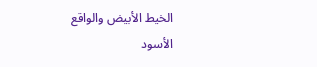الخيط الأبيض والواقع الأسود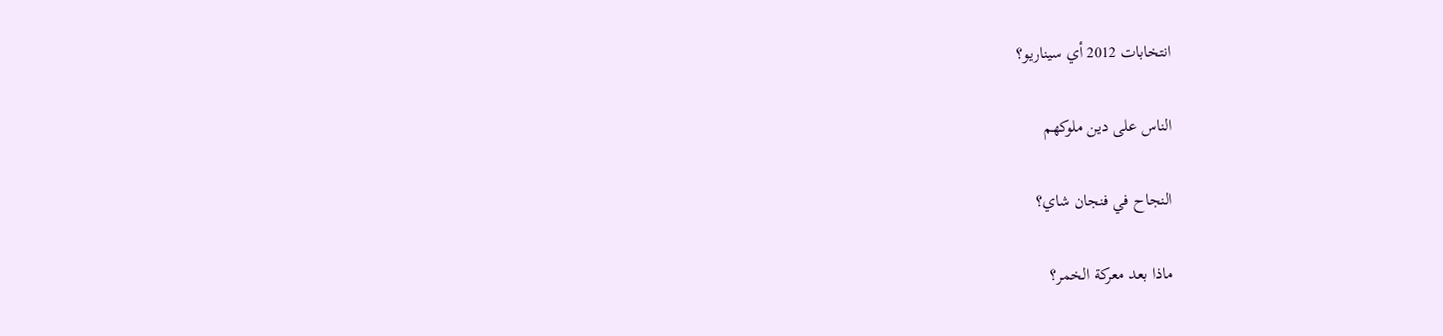انتخابات 2012 أي سيناريو؟

الناس على دين ملوكهم

النجاح في فنجان شاي؟

ماذا بعد معركة الخمر؟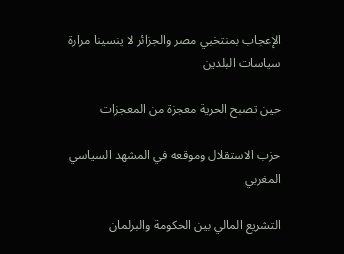الإعجاب بمنتخبي مصر والجزائر لا ينسينا مرارة سياسات البلدين

حين تصبح الحرية معجزة من المعجزات

حزب الاستقلال وموقعه في المشهد السياسي المغربي

التشريع المالي بين الحكومة والبرلمان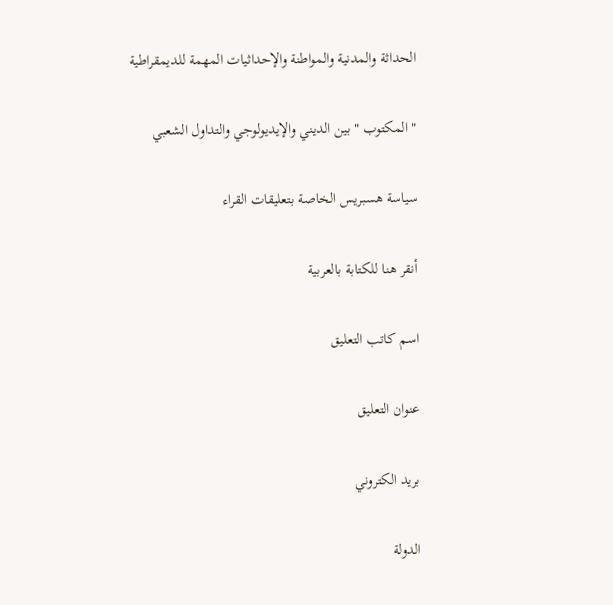الحداثة والمدنية والمواطنة والإحداثيات المهمة للديمقراطية

" المكتوب " بين الديني والإيديولوجي والتداول الشعبي

سياسة هسبريس الخاصة بتعليقات القراء

أنقر هنا للكتابة بالعربية

اسم كاتب التعليق

عنوان التعليق

بريد الكتروني

الدولة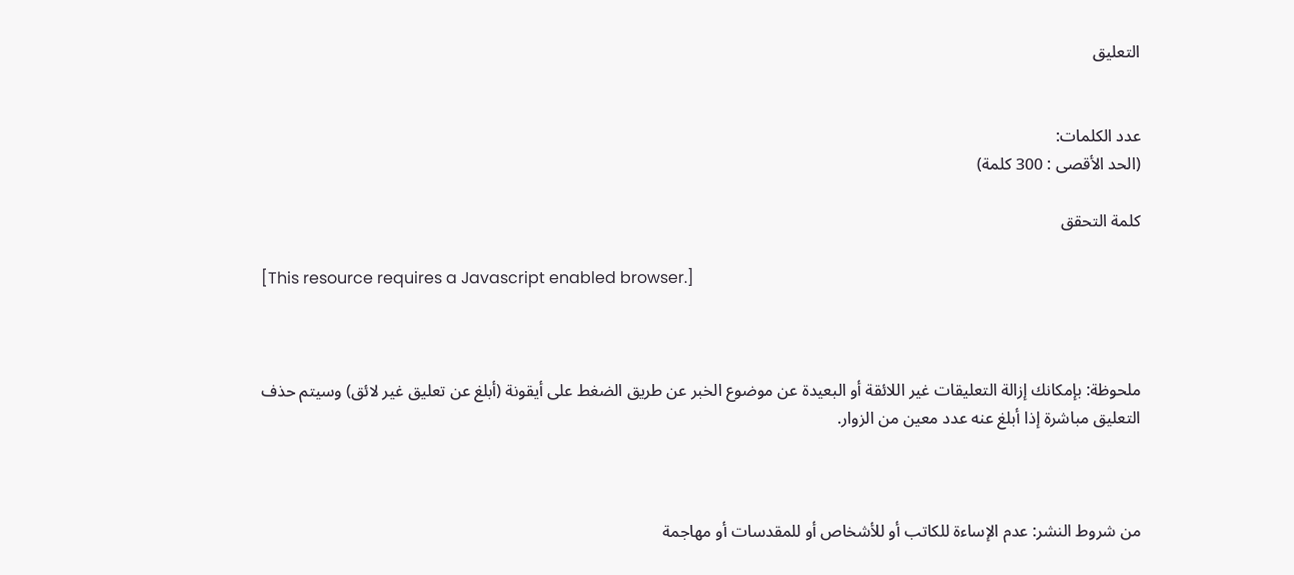التعليق


عدد الكلمات:
(الحد الأقصى : 300 كلمة)

كلمة التحقق

[This resource requires a Javascript enabled browser.]



ملحوظة: بإمكانك إزالة التعليقات غير اللائقة أو البعيدة عن موضوع الخبر عن طريق الضغط على أيقونة (أبلغ عن تعليق غير لائق) وسيتم حذف التعليق مباشرة إذا أبلغ عنه عدد معين من الزوار.



من شروط النشر: عدم الإساءة للكاتب أو للأشخاص أو للمقدسات أو مهاجمة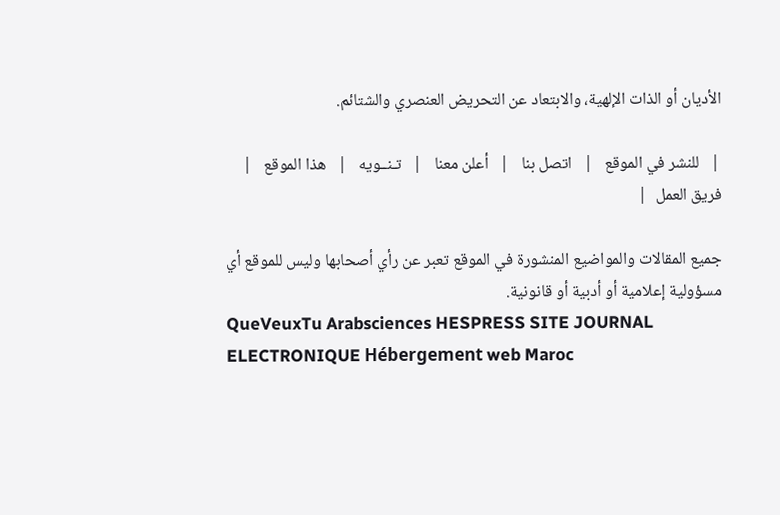الأديان أو الذات الإلهية، والابتعاد عن التحريض العنصري والشتائم.

|   للنشر في الموقع   |   اتصل بنا   |   أعلن معنا   |   تـنــويه   |   هذا الموقع   |  فريق العمل  |

جميع المقالات والمواضيع المنشورة في الموقع تعبر عن رأي أصحابها وليس للموقع أي مسؤولية إعلامية أو أدبية أو قانونية.
QueVeuxTu Arabsciences HESPRESS SITE JOURNAL ELECTRONIQUE Hébergement web Maroc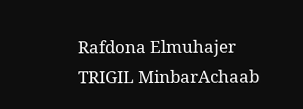Rafdona Elmuhajer TRIGIL MinbarAchaab